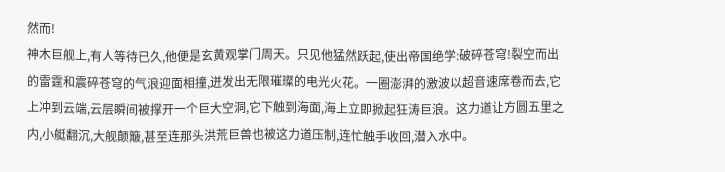然而!
神木巨舰上,有人等待已久,他便是玄黄观掌门周天。只见他猛然跃起,使出帝国绝学:破碎苍穹!裂空而出的雷霆和震碎苍穹的气浪迎面相撞,迸发出无限璀璨的电光火花。一圈澎湃的激波以超音速席卷而去,它上冲到云端,云层瞬间被撑开一个巨大空洞,它下触到海面,海上立即掀起狂涛巨浪。这力道让方圆五里之内,小艇翻沉,大舰颠簸,甚至连那头洪荒巨兽也被这力道压制,连忙触手收回,潜入水中。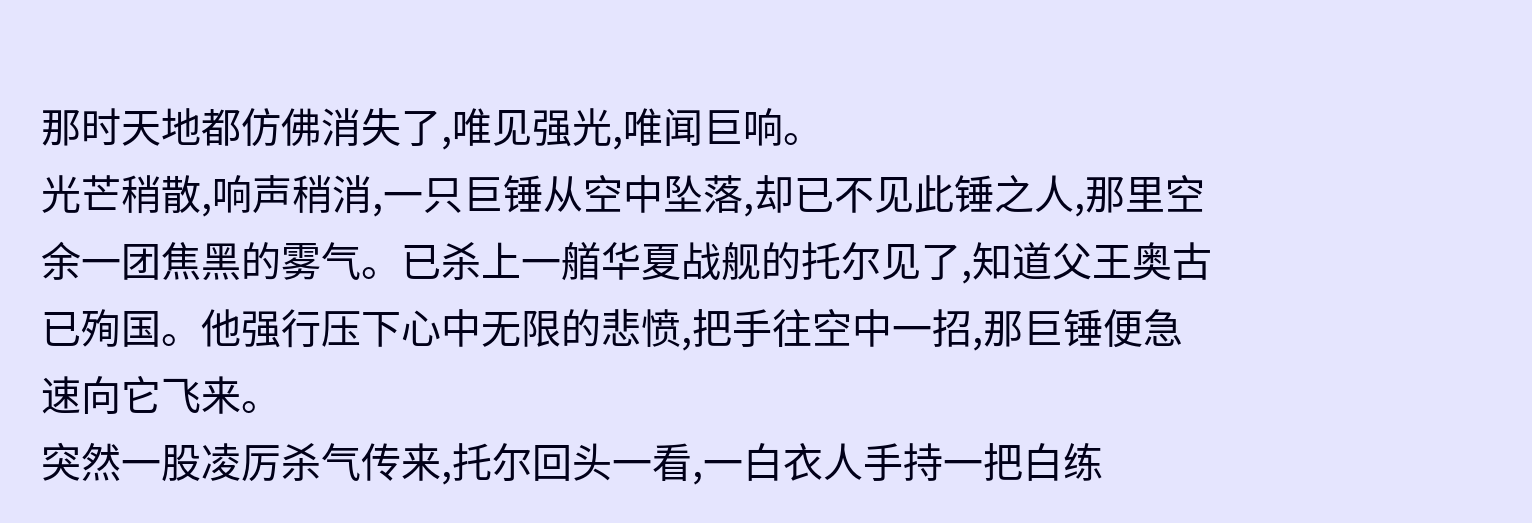那时天地都仿佛消失了,唯见强光,唯闻巨响。
光芒稍散,响声稍消,一只巨锤从空中坠落,却已不见此锤之人,那里空余一团焦黑的雾气。已杀上一艏华夏战舰的托尔见了,知道父王奥古已殉国。他强行压下心中无限的悲愤,把手往空中一招,那巨锤便急速向它飞来。
突然一股凌厉杀气传来,托尔回头一看,一白衣人手持一把白练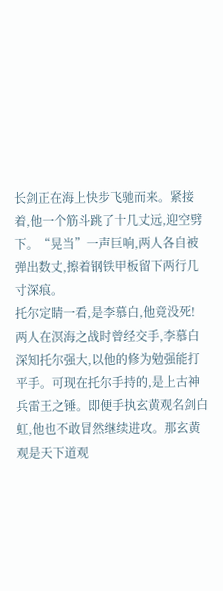长剑正在海上快步飞驰而来。紧接着,他一个筋斗跳了十几丈远,迎空劈下。“晃当”一声巨响,两人各自被弹出数丈,擦着钢铁甲板留下两行几寸深痕。
托尔定睛一看,是李慕白,他竟没死!
两人在溟海之战时曾经交手,李慕白深知托尔强大,以他的修为勉强能打平手。可现在托尔手持的,是上古神兵雷王之锤。即便手执玄黄观名剑白虹,他也不敢冒然继续进攻。那玄黄观是天下道观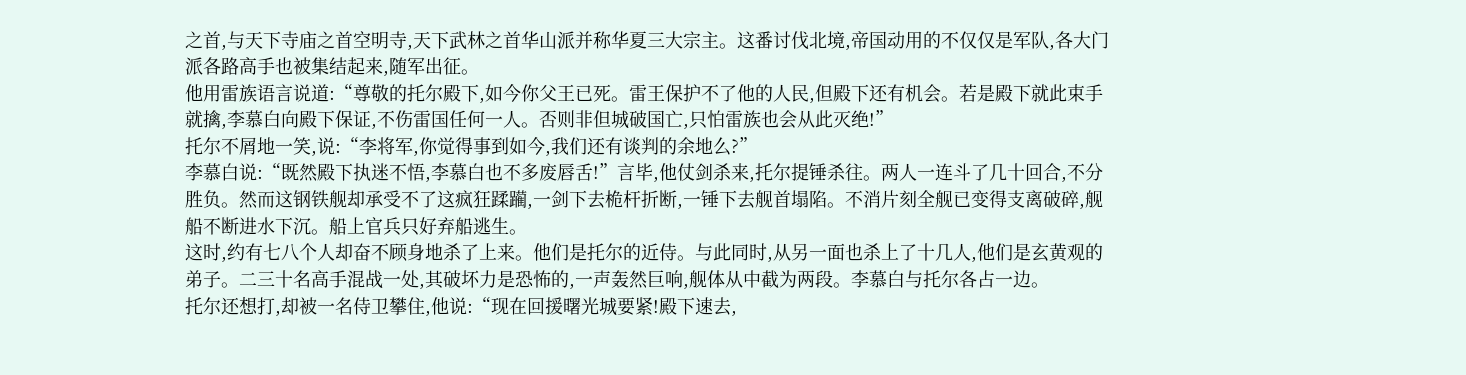之首,与天下寺庙之首空明寺,天下武林之首华山派并称华夏三大宗主。这番讨伐北境,帝国动用的不仅仅是军队,各大门派各路高手也被集结起来,随军出征。
他用雷族语言说道:“尊敬的托尔殿下,如今你父王已死。雷王保护不了他的人民,但殿下还有机会。若是殿下就此束手就擒,李慕白向殿下保证,不伤雷国任何一人。否则非但城破国亡,只怕雷族也会从此灭绝!”
托尔不屑地一笑,说:“李将军,你觉得事到如今,我们还有谈判的余地么?”
李慕白说:“既然殿下执迷不悟,李慕白也不多废唇舌!”言毕,他仗剑杀来,托尔提锤杀往。两人一连斗了几十回合,不分胜负。然而这钢铁舰却承受不了这疯狂蹂躏,一剑下去桅杆折断,一锤下去舰首塌陷。不消片刻全舰已变得支离破碎,舰船不断进水下沉。船上官兵只好弃船逃生。
这时,约有七八个人却奋不顾身地杀了上来。他们是托尔的近侍。与此同时,从另一面也杀上了十几人,他们是玄黄观的弟子。二三十名高手混战一处,其破坏力是恐怖的,一声轰然巨响,舰体从中截为两段。李慕白与托尔各占一边。
托尔还想打,却被一名侍卫攀住,他说:“现在回援曙光城要紧!殿下速去,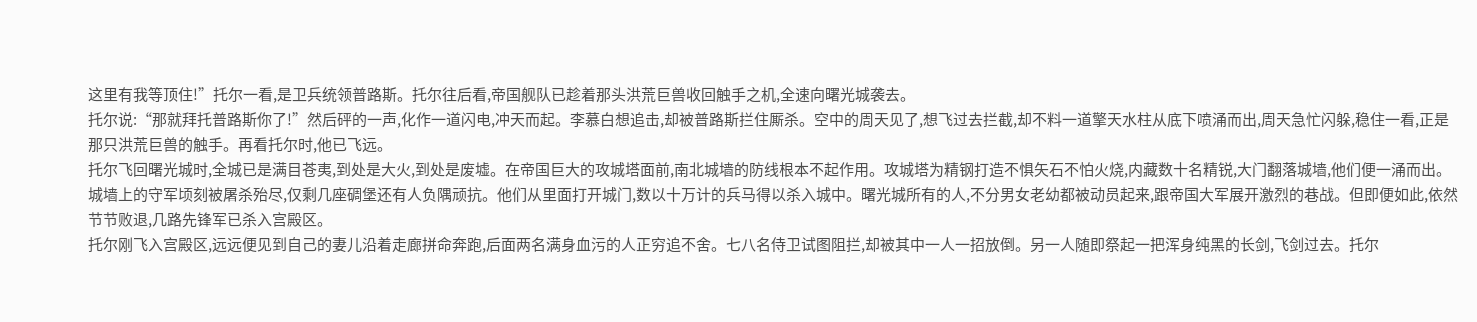这里有我等顶住!”托尔一看,是卫兵统领普路斯。托尔往后看,帝国舰队已趁着那头洪荒巨兽收回触手之机,全速向曙光城袭去。
托尔说:“那就拜托普路斯你了!”然后砰的一声,化作一道闪电,冲天而起。李慕白想追击,却被普路斯拦住厮杀。空中的周天见了,想飞过去拦截,却不料一道擎天水柱从底下喷涌而出,周天急忙闪躲,稳住一看,正是那只洪荒巨兽的触手。再看托尔时,他已飞远。
托尔飞回曙光城时,全城已是满目苍夷,到处是大火,到处是废墟。在帝国巨大的攻城塔面前,南北城墙的防线根本不起作用。攻城塔为精钢打造不惧矢石不怕火烧,内藏数十名精锐,大门翻落城墙,他们便一涌而出。城墙上的守军顷刻被屠杀殆尽,仅剩几座碉堡还有人负隅顽抗。他们从里面打开城门,数以十万计的兵马得以杀入城中。曙光城所有的人,不分男女老幼都被动员起来,跟帝国大军展开激烈的巷战。但即便如此,依然节节败退,几路先锋军已杀入宫殿区。
托尔刚飞入宫殿区,远远便见到自己的妻儿沿着走廊拼命奔跑,后面两名满身血污的人正穷追不舍。七八名侍卫试图阻拦,却被其中一人一招放倒。另一人随即祭起一把浑身纯黑的长剑,飞剑过去。托尔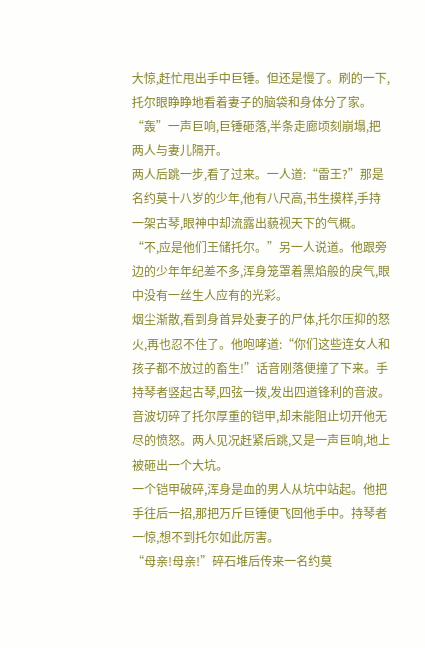大惊,赶忙甩出手中巨锤。但还是慢了。刷的一下,托尔眼睁睁地看着妻子的脑袋和身体分了家。
“轰”一声巨响,巨锤砸落,半条走廊顷刻崩塌,把两人与妻儿隔开。
两人后跳一步,看了过来。一人道:“雷王?”那是名约莫十八岁的少年,他有八尺高,书生摸样,手持一架古琴,眼神中却流露出藐视天下的气概。
“不,应是他们王储托尔。”另一人说道。他跟旁边的少年年纪差不多,浑身笼罩着黑焰般的戾气,眼中没有一丝生人应有的光彩。
烟尘渐散,看到身首异处妻子的尸体,托尔压抑的怒火,再也忍不住了。他咆哮道:“你们这些连女人和孩子都不放过的畜生!”话音刚落便撞了下来。手持琴者竖起古琴,四弦一拨,发出四道锋利的音波。音波切碎了托尔厚重的铠甲,却未能阻止切开他无尽的愤怒。两人见况赶紧后跳,又是一声巨响,地上被砸出一个大坑。
一个铠甲破碎,浑身是血的男人从坑中站起。他把手往后一招,那把万斤巨锤便飞回他手中。持琴者一惊,想不到托尔如此厉害。
“母亲!母亲!”碎石堆后传来一名约莫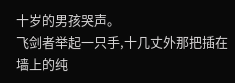十岁的男孩哭声。
飞剑者举起一只手,十几丈外那把插在墙上的纯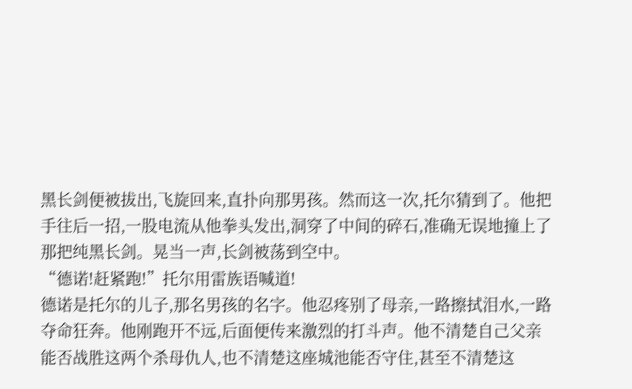黑长剑便被拔出,飞旋回来,直扑向那男孩。然而这一次,托尔猜到了。他把手往后一招,一股电流从他拳头发出,洞穿了中间的碎石,准确无误地撞上了那把纯黑长剑。晃当一声,长剑被荡到空中。
“德诺!赶紧跑!”托尔用雷族语喊道!
德诺是托尔的儿子,那名男孩的名字。他忍疼别了母亲,一路擦拭泪水,一路夺命狂奔。他刚跑开不远,后面便传来激烈的打斗声。他不清楚自己父亲能否战胜这两个杀母仇人,也不清楚这座城池能否守住,甚至不清楚这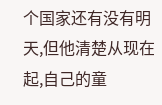个国家还有没有明天,但他清楚从现在起,自己的童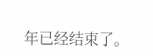年已经结束了。